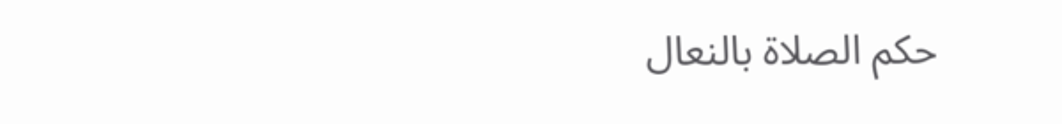حكم الصلاة بالنعال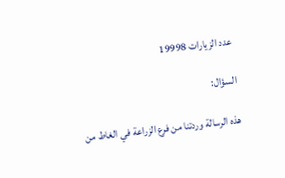عدد الزيارات 19998

السؤال:

هذه الرسالة وردتنا من فرع الزراعة في الغاط من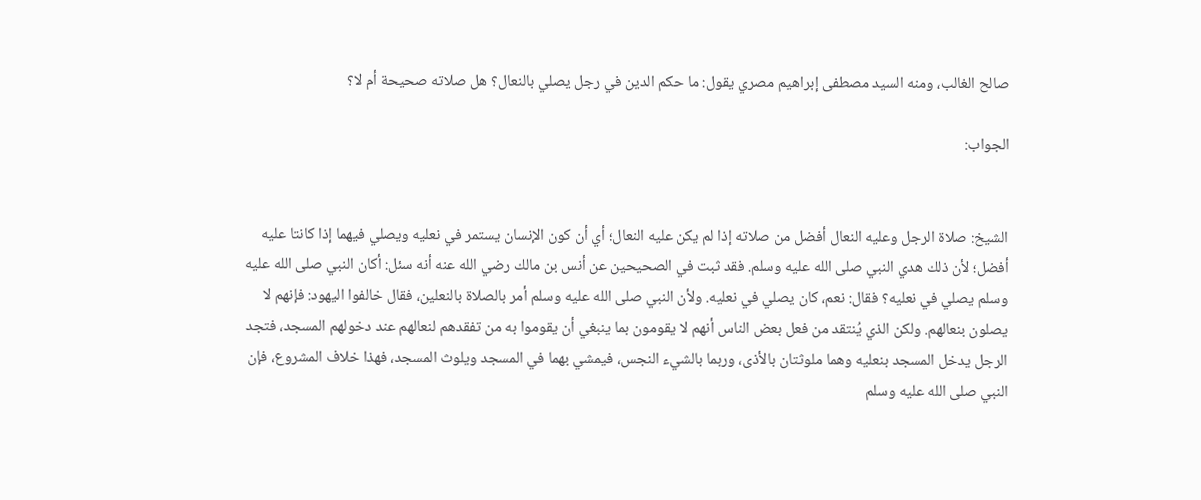صالح الغالب، ومنه السيد مصطفى إبراهيم مصري يقول: ما حكم الدين في رجل يصلي بالنعال؟ هل صلاته صحيحة أم لا؟

الجواب:


الشيخ: صلاة الرجل وعليه النعال أفضل من صلاته إذا لم يكن عليه النعال؛ أي أن كون الإنسان يستمر في نعليه ويصلي فيهما إذا كانتا عليه أفضل؛ لأن ذلك هدي النبي صلى الله عليه وسلم. فقد ثبت في الصحيحين عن أنس بن مالك رضي الله عنه أنه سئل: أكان النبي صلى الله عليه وسلم يصلي في نعليه؟ فقال: نعم، كان يصلي في نعليه. ولأن النبي صلى الله عليه وسلم أمر بالصلاة بالنعلين، فقال خالفوا اليهود: فإنهم لا يصلون بنعالهم. ولكن الذي يُنتقد من فعل بعض الناس أنهم لا يقومون بما ينبغي أن يقوموا به من تفقدهم لنعالهم عند دخولهم المسجد، فتجد الرجل يدخل المسجد بنعليه وهما ملوثتان بالأذى، وربما بالشيء النجس، فيمشي بهما في المسجد ويلوث المسجد، فهذا خلاف المشروع، فإن النبي صلى الله عليه وسلم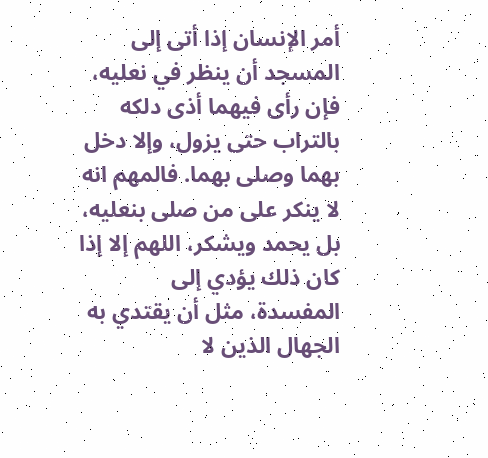أمر الإنسان إذا أتى إلى المسجد أن ينظر في نعليه، فإن رأى فيهما أذى دلكه بالتراب حتى يزول، وإلا دخل بهما وصلى بهما. فالمهم انه لا ينكر على من صلى بنعليه، بل يحمد ويشكر، اللهم إلا إذا كان ذلك يؤدي إلى المفسدة، مثل أن يقتدي به الجهال الذين لا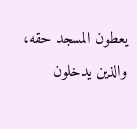يعطون المسجد حقه، والذين يدخلون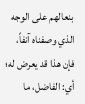بنعالهم على الوجه الذي وصفناه آنفاً، فإن هذا قد يعرض له؛ أي: الفاضل، ما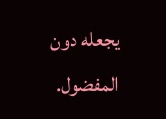يجعله دون المفضول.